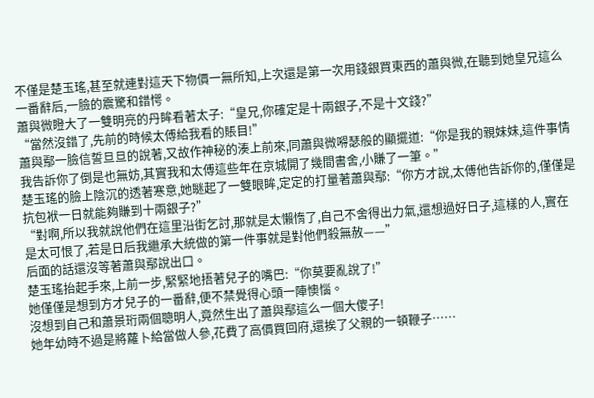不僅是楚玉瑤,甚至就連對這天下物價一無所知,上次還是第一次用錢銀買東西的蕭與微,在聽到她皇兄這么一番辭后,一臉的震驚和錯愕。
蕭與微瞪大了一雙明亮的丹眸看著太子:“皇兄,你確定是十兩銀子,不是十文錢?”
“當然沒錯了,先前的時候太傅給我看的賬目!”
蕭與鄢一臉信誓旦旦的說著,又故作神秘的湊上前來,同蕭與微嘚瑟般的顯擺道:“你是我的親妹妹,這件事情我告訴你了倒是也無妨,其實我和太傅這些年在京城開了幾間書舍,小賺了一筆。”
楚玉瑤的臉上陰沉的透著寒意,她瞇起了一雙眼眸,定定的打量著蕭與鄢:“你方才說,太傅他告訴你的,僅僅是抗包袱一日就能夠賺到十兩銀子?”
“對啊,所以我就說他們在這里沿街乞討,那就是太懶惰了,自己不舍得出力氣,還想過好日子,這樣的人,實在是太可恨了,若是日后我繼承大統做的第一件事就是對他們殺無赦——”
后面的話還沒等著蕭與鄢說出口。
楚玉瑤抬起手來,上前一步,緊緊地捂著兒子的嘴巴:“你莫要亂說了!”
她僅僅是想到方才兒子的一番辭,便不禁覺得心頭一陣懊惱。
沒想到自己和蕭景珩兩個聰明人,竟然生出了蕭與鄢這么一個大傻子!
她年幼時不過是將蘿卜給當做人參,花費了高價買回府,還挨了父親的一頓鞭子……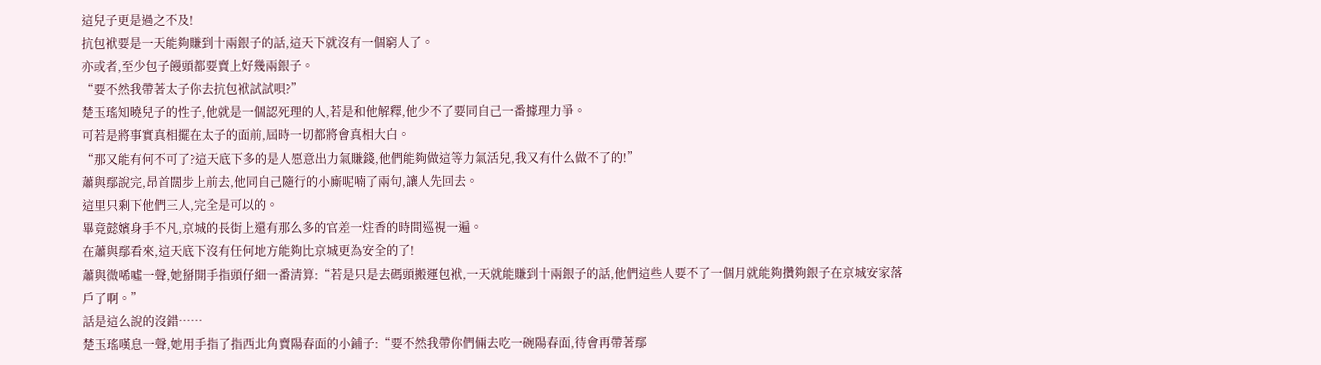這兒子更是過之不及!
抗包袱要是一天能夠賺到十兩銀子的話,這天下就沒有一個窮人了。
亦或者,至少包子饅頭都要賣上好幾兩銀子。
“要不然我帶著太子你去抗包袱試試唄?”
楚玉瑤知曉兒子的性子,他就是一個認死理的人,若是和他解釋,他少不了要同自己一番據理力爭。
可若是將事實真相擺在太子的面前,屆時一切都將會真相大白。
“那又能有何不可了?這天底下多的是人愿意出力氣賺錢,他們能夠做這等力氣活兒,我又有什么做不了的!”
蕭與鄢說完,昂首闊步上前去,他同自己隨行的小廝呢喃了兩句,讓人先回去。
這里只剩下他們三人,完全是可以的。
畢竟懿嬪身手不凡,京城的長街上還有那么多的官差一炷香的時間巡視一遍。
在蕭與鄢看來,這天底下沒有任何地方能夠比京城更為安全的了!
蕭與微唏噓一聲,她掰開手指頭仔細一番清算:“若是只是去碼頭搬運包袱,一天就能賺到十兩銀子的話,他們這些人要不了一個月就能夠攢夠銀子在京城安家落戶了啊。”
話是這么說的沒錯……
楚玉瑤嘆息一聲,她用手指了指西北角賣陽春面的小鋪子:“要不然我帶你們倆去吃一碗陽春面,待會再帶著鄢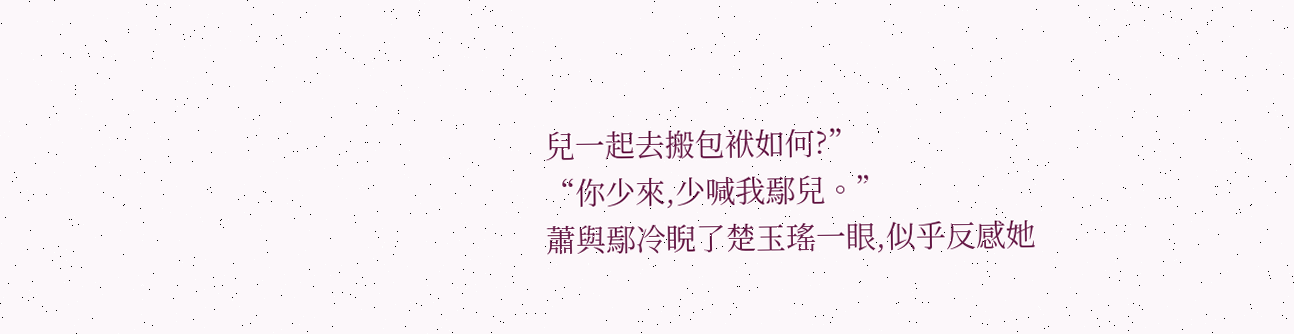兒一起去搬包袱如何?”
“你少來,少喊我鄢兒。”
蕭與鄢冷睨了楚玉瑤一眼,似乎反感她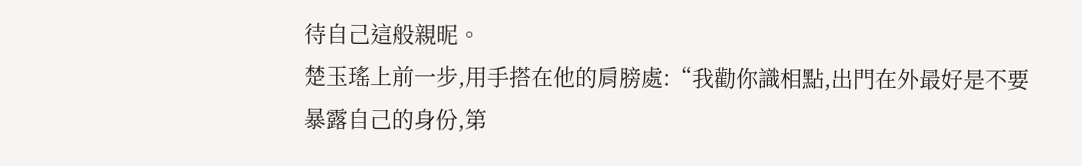待自己這般親昵。
楚玉瑤上前一步,用手搭在他的肩膀處:“我勸你識相點,出門在外最好是不要暴露自己的身份,第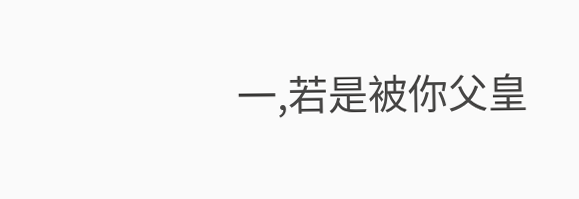一,若是被你父皇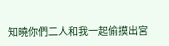知曉你們二人和我一起偷摸出宮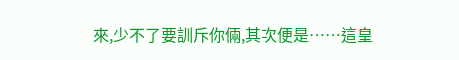來,少不了要訓斥你倆,其次便是……這皇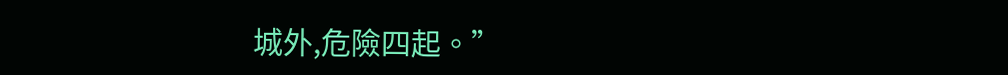城外,危險四起。”